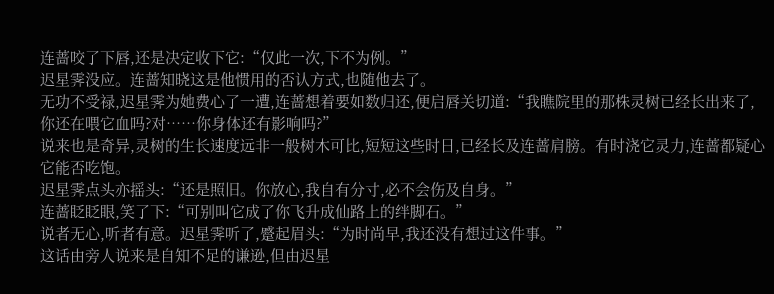连蔷咬了下唇,还是决定收下它:“仅此一次,下不为例。”
迟星霁没应。连蔷知晓这是他惯用的否认方式,也随他去了。
无功不受禄,迟星霁为她费心了一遭,连蔷想着要如数归还,便启唇关切道:“我瞧院里的那株灵树已经长出来了,你还在喂它血吗?对……你身体还有影响吗?”
说来也是奇异,灵树的生长速度远非一般树木可比,短短这些时日,已经长及连蔷肩膀。有时浇它灵力,连蔷都疑心它能否吃饱。
迟星霁点头亦摇头:“还是照旧。你放心,我自有分寸,必不会伤及自身。”
连蔷眨眨眼,笑了下:“可别叫它成了你飞升成仙路上的绊脚石。”
说者无心,听者有意。迟星霁听了,蹙起眉头:“为时尚早,我还没有想过这件事。”
这话由旁人说来是自知不足的谦逊,但由迟星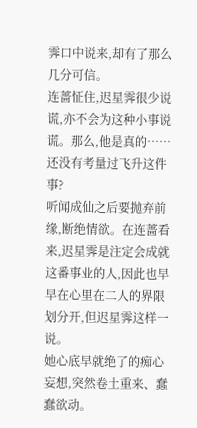霁口中说来,却有了那么几分可信。
连蔷怔住,迟星霁很少说谎,亦不会为这种小事说谎。那么,他是真的……还没有考量过飞升这件事?
听闻成仙之后要抛弃前缘,断绝情欲。在连蔷看来,迟星霁是注定会成就这番事业的人,因此也早早在心里在二人的界限划分开,但迟星霁这样一说。
她心底早就绝了的痴心妄想,突然卷土重来、蠢蠢欲动。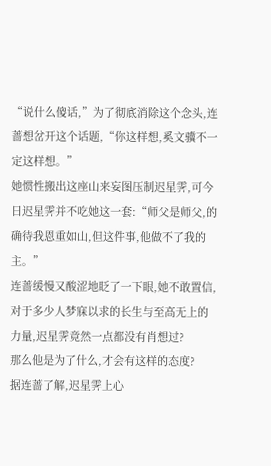“说什么傻话,”为了彻底消除这个念头,连蔷想岔开这个话题,“你这样想,奚文骥不一定这样想。”
她惯性搬出这座山来妄图压制迟星霁,可今日迟星霁并不吃她这一套:“师父是师父,的确待我恩重如山,但这件事,他做不了我的主。”
连蔷缓慢又酸涩地眨了一下眼,她不敢置信,对于多少人梦寐以求的长生与至高无上的力量,迟星霁竟然一点都没有肖想过?
那么他是为了什么,才会有这样的态度?
据连蔷了解,迟星霁上心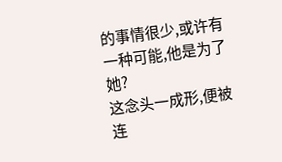的事情很少,或许有一种可能,他是为了她?
这念头一成形,便被连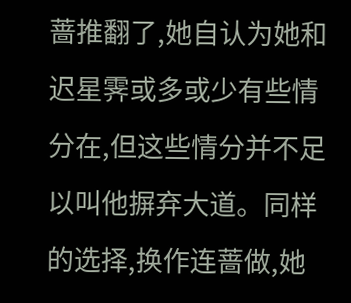蔷推翻了,她自认为她和迟星霁或多或少有些情分在,但这些情分并不足以叫他摒弃大道。同样的选择,换作连蔷做,她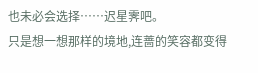也未必会选择……迟星霁吧。
只是想一想那样的境地,连蔷的笑容都变得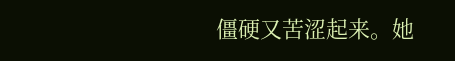僵硬又苦涩起来。她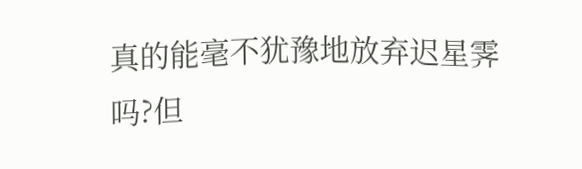真的能毫不犹豫地放弃迟星霁吗?但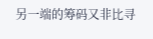另一端的筹码又非比寻